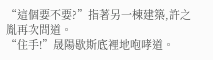“這個要不要?”指著另一棟建築,許之胤再次問道。
“住手!”晟陽歇斯底裡地咆哮道。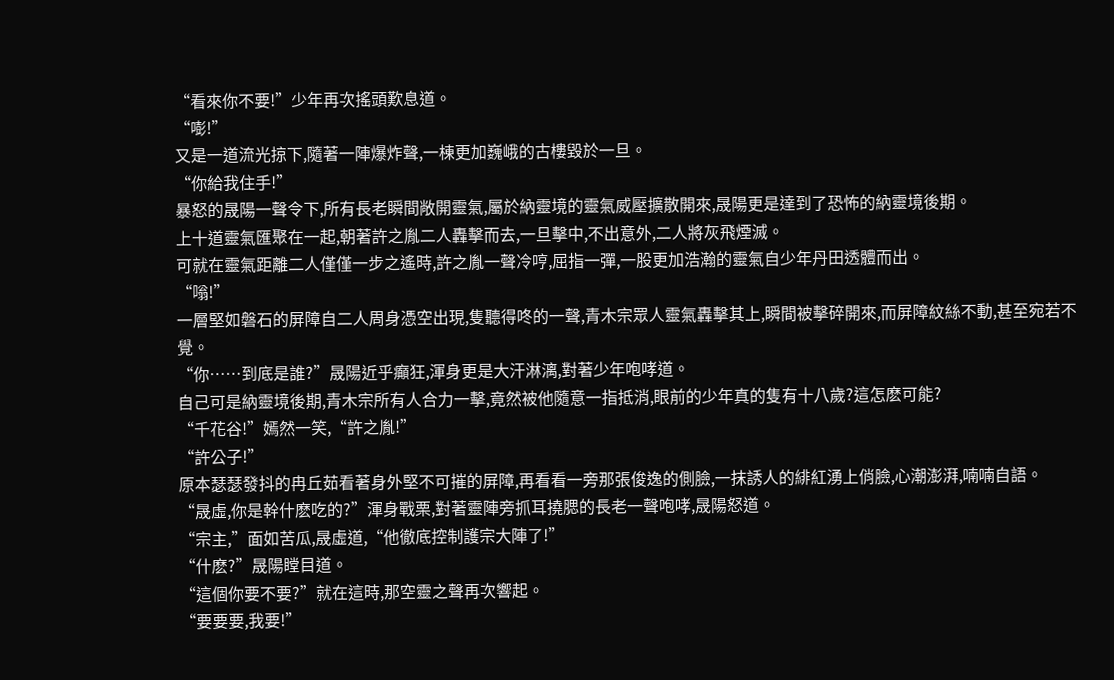“看來你不要!”少年再次搖頭歎息道。
“嘭!”
又是一道流光掠下,隨著一陣爆炸聲,一棟更加巍峨的古樓毀於一旦。
“你給我住手!”
暴怒的晟陽一聲令下,所有長老瞬間敞開靈氣,屬於納靈境的靈氣威壓擴散開來,晟陽更是達到了恐怖的納靈境後期。
上十道靈氣匯聚在一起,朝著許之胤二人轟擊而去,一旦擊中,不出意外,二人將灰飛煙滅。
可就在靈氣距離二人僅僅一步之遙時,許之胤一聲冷哼,屈指一彈,一股更加浩瀚的靈氣自少年丹田透體而出。
“嗡!”
一層堅如磐石的屏障自二人周身憑空出現,隻聽得咚的一聲,青木宗眾人靈氣轟擊其上,瞬間被擊碎開來,而屏障紋絲不動,甚至宛若不覺。
“你……到底是誰?”晟陽近乎癲狂,渾身更是大汗淋漓,對著少年咆哮道。
自己可是納靈境後期,青木宗所有人合力一擊,竟然被他隨意一指抵消,眼前的少年真的隻有十八歲?這怎麽可能?
“千花谷!”嫣然一笑,“許之胤!”
“許公子!”
原本瑟瑟發抖的冉丘茹看著身外堅不可摧的屏障,再看看一旁那張俊逸的側臉,一抹誘人的緋紅湧上俏臉,心潮澎湃,喃喃自語。
“晟虛,你是幹什麽吃的?”渾身戰栗,對著靈陣旁抓耳撓腮的長老一聲咆哮,晟陽怒道。
“宗主,”面如苦瓜,晟虛道,“他徹底控制護宗大陣了!”
“什麽?”晟陽瞠目道。
“這個你要不要?”就在這時,那空靈之聲再次響起。
“要要要,我要!”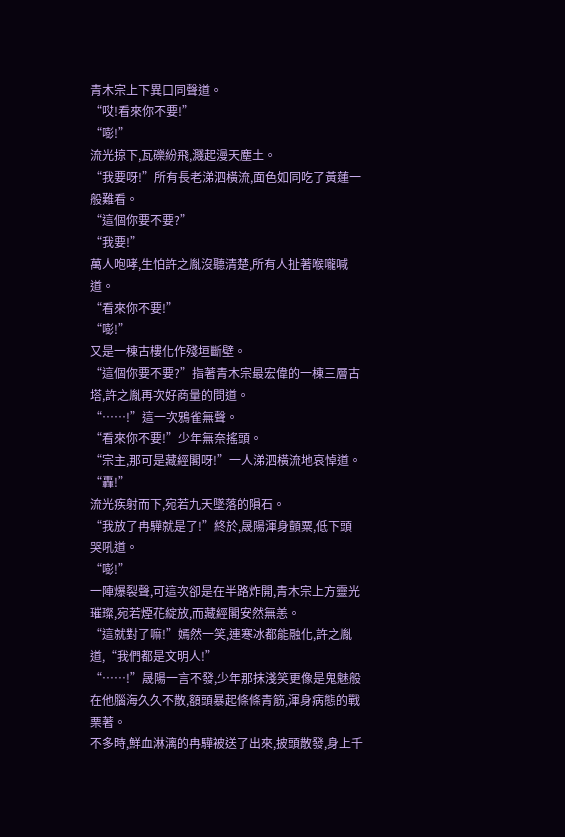青木宗上下異口同聲道。
“哎!看來你不要!”
“嘭!”
流光掠下,瓦礫紛飛,濺起漫天塵土。
“我要呀!”所有長老涕泗橫流,面色如同吃了黃蓮一般難看。
“這個你要不要?”
“我要!”
萬人咆哮,生怕許之胤沒聽清楚,所有人扯著喉嚨喊道。
“看來你不要!”
“嘭!”
又是一棟古樓化作殘垣斷壁。
“這個你要不要?”指著青木宗最宏偉的一棟三層古塔,許之胤再次好商量的問道。
“……!”這一次鴉雀無聲。
“看來你不要!”少年無奈搖頭。
“宗主,那可是藏經閣呀!”一人涕泗橫流地哀悼道。
“轟!”
流光疾射而下,宛若九天墜落的隕石。
“我放了冉驊就是了!”終於,晟陽渾身顫粟,低下頭哭吼道。
“嘭!”
一陣爆裂聲,可這次卻是在半路炸開,青木宗上方靈光璀璨,宛若煙花綻放,而藏經閣安然無恙。
“這就對了嘛!”嫣然一笑,連寒冰都能融化,許之胤道,“我們都是文明人!”
“……!”晟陽一言不發,少年那抹淺笑更像是鬼魅般在他腦海久久不散,額頭暴起條條青筋,渾身病態的戰栗著。
不多時,鮮血淋漓的冉驊被送了出來,披頭散發,身上千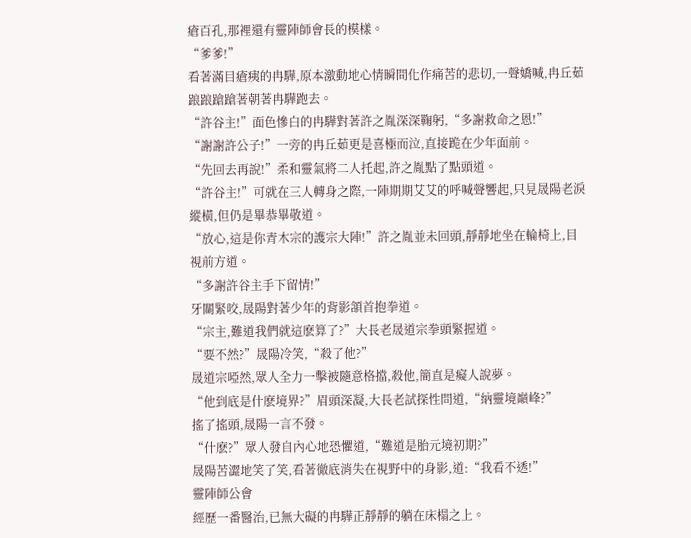瘡百孔,那裡還有靈陣師會長的模樣。
“爹爹!”
看著滿目瘡痍的冉驊,原本激動地心情瞬間化作痛苦的悲切,一聲嬌喊,冉丘茹踉踉蹌蹌著朝著冉驊跑去。
“許谷主!”面色慘白的冉驊對著許之胤深深鞠躬,“多謝救命之恩!”
“謝謝許公子!”一旁的冉丘茹更是喜極而泣,直接跪在少年面前。
“先回去再說!”柔和靈氣將二人托起,許之胤點了點頭道。
“許谷主!”可就在三人轉身之際,一陣期期艾艾的呼喊聲響起,只見晟陽老淚縱橫,但仍是畢恭畢敬道。
“放心,這是你青木宗的護宗大陣!”許之胤並未回頭,靜靜地坐在輪椅上,目視前方道。
“多謝許谷主手下留情!”
牙關緊咬,晟陽對著少年的背影頷首抱拳道。
“宗主,難道我們就這麽算了?”大長老晟道宗拳頭緊握道。
“要不然?”晟陽冷笑,“殺了他?”
晟道宗啞然,眾人全力一擊被隨意格擋,殺他,簡直是癡人說夢。
“他到底是什麽境界?”眉頭深凝,大長老試探性問道,“納靈境巔峰?”
搖了搖頭,晟陽一言不發。
“什麽?”眾人發自內心地恐懼道,“難道是胎元境初期?”
晟陽苦澀地笑了笑,看著徹底消失在視野中的身影,道:“我看不透!”
靈陣師公會
經歷一番醫治,已無大礙的冉驊正靜靜的躺在床榻之上。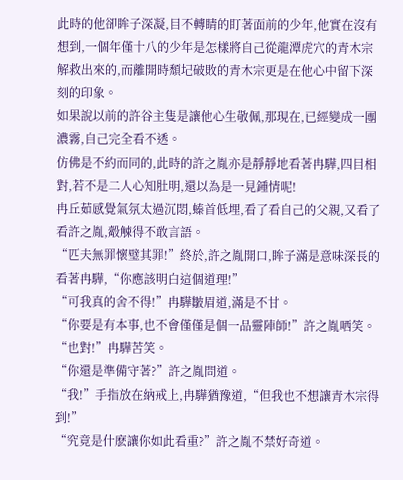此時的他卻眸子深凝,目不轉睛的盯著面前的少年,他實在沒有想到,一個年僅十八的少年是怎樣將自己從龍潭虎穴的青木宗解救出來的,而離開時頹圮破敗的青木宗更是在他心中留下深刻的印象。
如果說以前的許谷主隻是讓他心生敬佩,那現在,已經變成一團濃霧,自己完全看不透。
仿佛是不約而同的,此時的許之胤亦是靜靜地看著冉驊,四目相對,若不是二人心知肚明,還以為是一見鍾情呢!
冉丘茹感覺氣氛太過沉悶,螓首低埋,看了看自己的父親,又看了看許之胤,觳觫得不敢言語。
“匹夫無罪懷璧其罪!”終於,許之胤開口,眸子滿是意味深長的看著冉驊,“你應該明白這個道理!”
“可我真的舍不得!”冉驊皺眉道,滿是不甘。
“你要是有本事,也不會僅僅是個一品靈陣師!”許之胤哂笑。
“也對!”冉驊苦笑。
“你還是準備守著?”許之胤問道。
“我!”手指放在納戒上,冉驊猶豫道,“但我也不想讓青木宗得到!”
“究竟是什麽讓你如此看重?”許之胤不禁好奇道。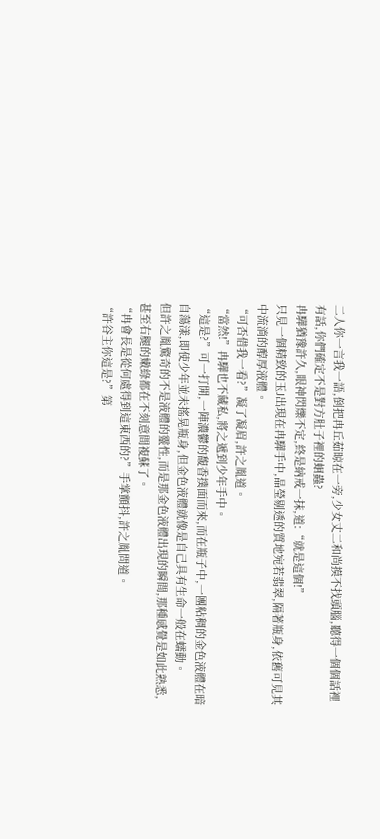二人你一言我一語,倒把冉丘茹晾在一旁,少女丈二和尚摸不找頭腦,聽得一個個話裡有話,你們確定不是對方肚子裡的蛔蟲?
冉驊猶豫許久,眼神閃爍不定,終是納戒一抹,道:“就是這個!”
只見一個精致的玉J出現在冉驊手中,晶瑩剔透的質地宛若翡翠,隔著瓶身,依舊可見其中流淌的醇厚液體。
“可否借我一看?”凝了凝眉,許之胤道。
“當然!”冉驊也不藏私,將之遞到少年手中。
“這是?”可一打開,一陣濃鬱的馥香撲面而來,而在瓶子中,一團粘稠的金色液體在暗自蕩漾,即使少年並未搖晃瓶身,但金色液體就像是自己具有生命一般在蠕動。
但許之胤驚奇的不是液體的靈性,而是那金色液體出現的瞬間,那種感覺是如此熟悉,甚至右腿的嫩綠都在不刻意間複蘇了。
“冉會長是從何處得到這東西的?”手掌顫抖,許之胤問道。
“許谷主你這是?”第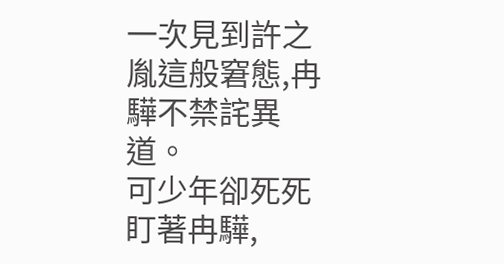一次見到許之胤這般窘態,冉驊不禁詫異道。
可少年卻死死盯著冉驊,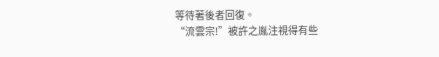等待著後者回復。
“流雲宗!”被許之胤注視得有些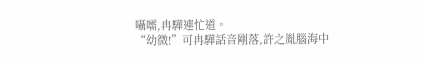囁嚅,冉驊連忙道。
“幼微!”可冉驊話音剛落,許之胤腦海中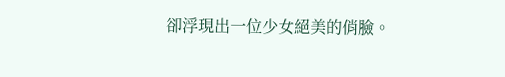卻浮現出一位少女絕美的俏臉。